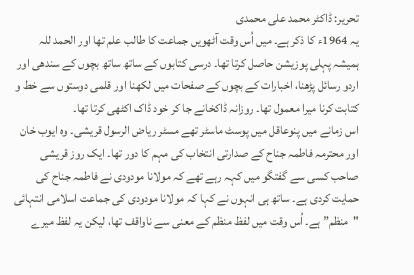تحریر: ڈاکٹر محمد علی محمدی
یہ 1964ء کا ذکر ہے۔ میں اُس وقت آٹھویں جماعت کا طالب علم تھا اور الحمد للہ ہمیشہ پہلی پوزیشن حاصل کرتا تھا۔ درسی کتابوں کے ساتھ ساتھ بچوں کے سندھی اور اردو رسائل پڑھنا، اخبارات کے بچوں کے صفحات میں لکھنا اور قلمی دوستوں سے خط و کتابت کرنا میرا معمول تھا۔ روزانہ ڈاکخانے جا کر خود ڈاک اکٹھی کرتا تھا۔
اس زمانے میں پنوعاقل میں پوسٹ ماسٹر تھے مسٹر ریاض الرسول قریشی۔ وہ ایوب خان اور محترمہ فاطمہ جناح کے صدارتی انتخاب کی مہم کا دور تھا۔ ایک روز قریشی صاحب کسی سے گفتگو میں کہہ رہے تھے کہ مولانا مودودی نے فاطمہ جناح کی حمایت کردی ہے۔ ساتھ ہی انہوں نے کہا کہ مولانا مودودی کی جماعت اسلامی انتہائی "منظم” ہے۔ اُس وقت میں لفظ منظم کے معنی سے ناواقف تھا، لیکن یہ لفظ میرے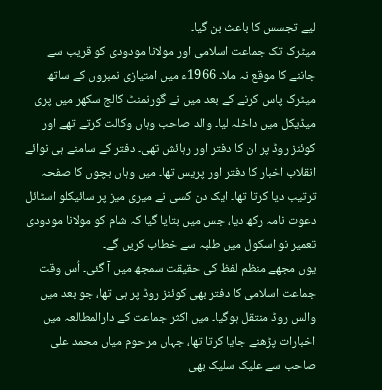لیے تجسس کا باعث بن گیا۔
میٹرک تک جماعت اسلامی اور مولانا مودودی کو قریب سے جاننے کا موقع نہ ملا۔ 1966ء میں امتیازی نمبروں کے ساتھ میٹرک پاس کرنے کے بعد میں نے گورنمنٹ کالج سکھر میں پری میڈیکل میں داخلہ لیا۔ والد صاحب وہاں وکالت کرتے تھے اور کوئنز روڈ پر ان کا دفتر اور رہائش تھی۔ دفتر کے سامنے ہی نوائے انقلاب اخبار کا دفتر اور پریس تھا۔ میں وہاں بچوں کا صفحہ ترتیب دیا کرتا تھا۔ ایک دن کسی نے میری میز پر سائیکلو اسٹائل دعوت نامہ رکھ دیا، جس میں بتایا گیا کہ شام کو مولانا مودودی تعمير نو اسکول میں طلبہ سے خطاب کریں گے۔
یوں مجھے منظم لفظ کی حقیقت سمجھ میں آ گئی۔ اُس وقت جماعت اسلامی کا دفتر بھی کوئنز روڈ پر ہی تھا، جو بعد میں والس روڈ منتقل ہوگیا۔ میں اکثر جماعت کے دارالمطالعہ میں اخبارات پڑھنے جایا کرتا تھا، جہاں مرحوم میاں محمد علی صاحب سے علیک سلیک بھی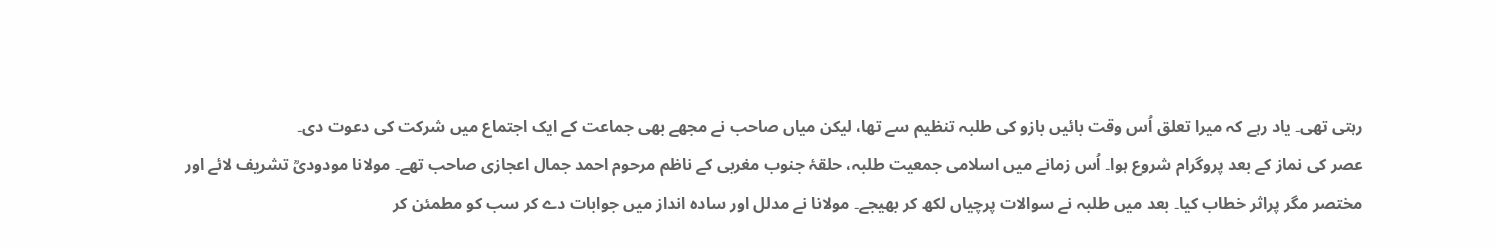رہتی تھی۔ یاد رہے کہ میرا تعلق اُس وقت بائیں بازو کی طلبہ تنظیم سے تھا، لیکن میاں صاحب نے مجھے بھی جماعت کے ایک اجتماع میں شرکت کی دعوت دی۔
عصر کی نماز کے بعد پروگرام شروع ہوا۔ اُس زمانے میں اسلامی جمعیت طلبہ، حلقۂ جنوب مغربی کے ناظم مرحوم احمد جمال اعجازی صاحب تھے۔ مولانا مودودیؒ تشریف لائے اور مختصر مگر پراثر خطاب کیا۔ بعد میں طلبہ نے سوالات پرچیاں لکھ کر بھیجے۔ مولانا نے مدلل اور سادہ انداز میں جوابات دے کر سب کو مطمئن کر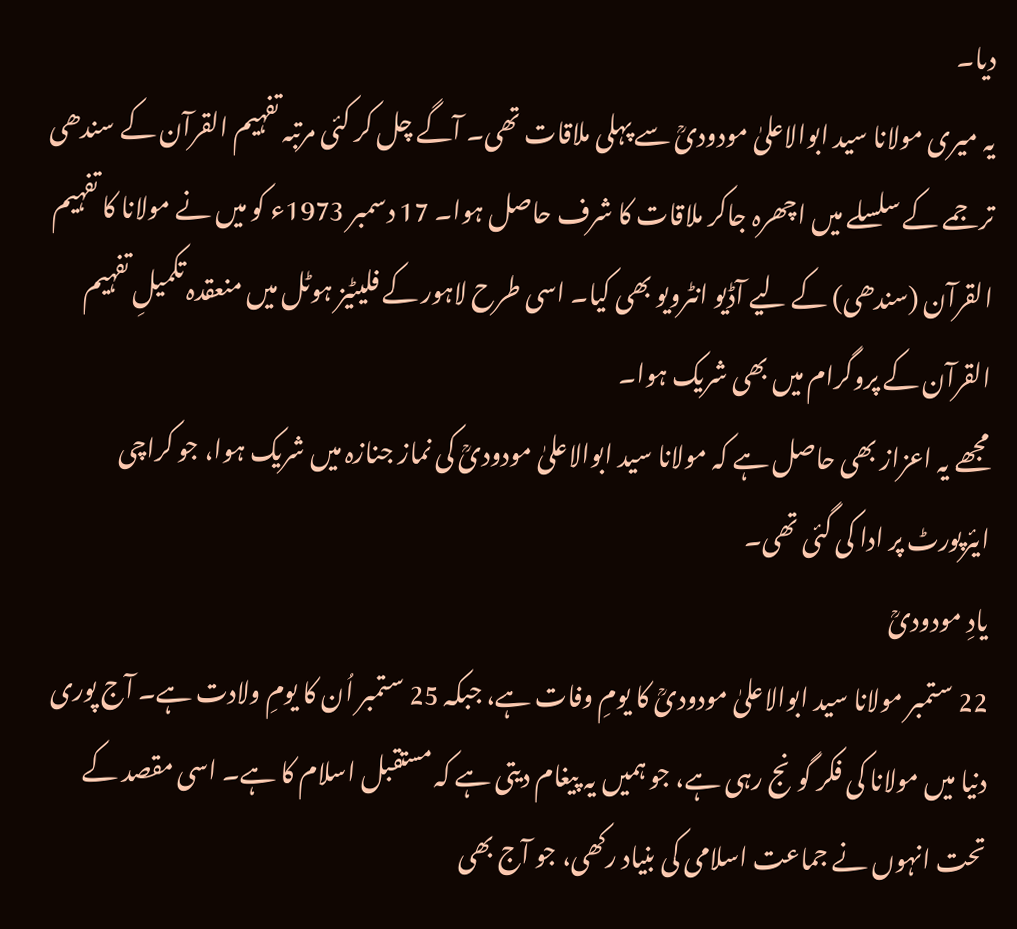دیا۔
یہ میری مولانا سید ابوالاعلیٰ مودودیؒ سے پہلی ملاقات تھی۔ آگے چل کر کئی مرتبہ تفہیم القرآن کے سندھی ترجمے کے سلسلے میں اچھرہ جاکر ملاقات کا شرف حاصل ہوا۔ 17 دسمبر 1973ء کو میں نے مولانا کا تفہیم القرآن (سندھی) کے لیے آڈیو انٹرویو بھی کیا۔ اسی طرح لاہور کے فلیٹیز ہوٹل میں منعقدہ تکمیلِ تفہیم القرآن کے پروگرام میں بھی شریک ہوا۔
مجھے یہ اعزاز بھی حاصل ہے کہ مولانا سید ابوالاعلیٰ مودودیؒ کی نماز جنازہ میں شریک ہوا، جو کراچی ایئرپورٹ پر ادا کی گئی تھی۔
یادِ مودودیؒ
22 ستمبر مولانا سید ابوالاعلیٰ مودودیؒ کا یومِ وفات ہے، جبکہ 25 ستمبر اُن کا یومِ ولادت ہے۔ آج پوری دنیا میں مولانا کی فکر گونج رہی ہے، جو ہمیں یہ پیغام دیتی ہے کہ مستقبل اسلام کا ہے۔ اسی مقصد کے تحت انہوں نے جماعت اسلامی کی بنیاد رکھی، جو آج بھی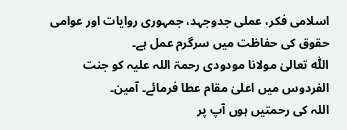اسلامی فکر، عملی جدوجہد، جمہوری روایات اور عوامی حقوق کی حفاظت میں سرگرم عمل ہے۔
اللّٰہ تعالیٰ مولانا مودودی رحمۃ اللہ علیہ کو جنت الفردوس میں اعلیٰ مقام عطا فرمائے۔ آمین۔
اللہ کی رحمتیں ہوں آپ پر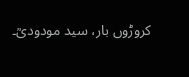کروڑوں بار، سید مودودیؒ۔